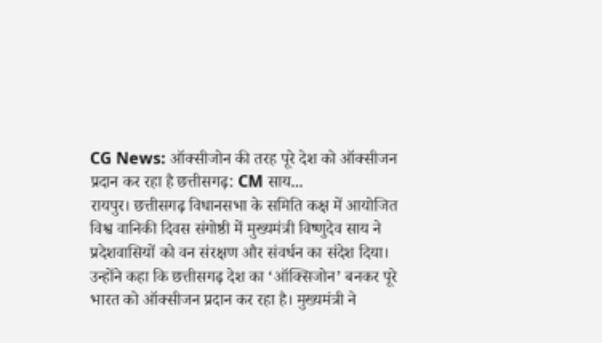CG News: ऑक्सीजोन की तरह पूरे देश को ऑक्सीजन प्रदान कर रहा है छत्तीसगढ़: CM साय...
रायपुर। छत्तीसगढ़ विधानसभा के समिति कक्ष में आयोजित विश्व वानिकी दिवस संगोष्ठी में मुख्यमंत्री विष्णुदेव साय ने प्रदेशवासियों को वन संरक्षण और संवर्धन का संदेश दिया। उन्होंने कहा कि छत्तीसगढ़ देश का ‘ऑक्सिजोन’ बनकर पूरे भारत को ऑक्सीजन प्रदान कर रहा है। मुख्यमंत्री ने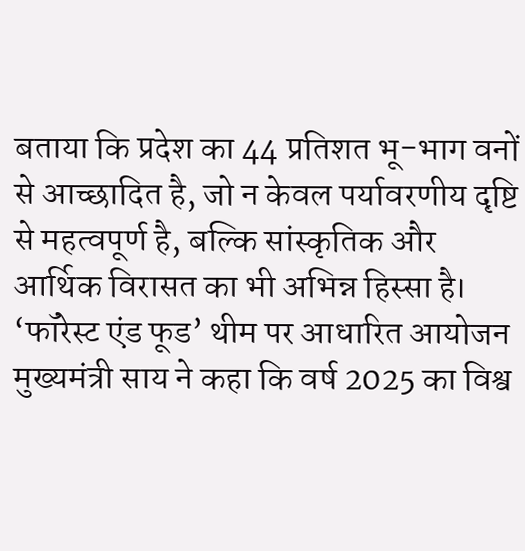बताया कि प्रदेश का 44 प्रतिशत भू-भाग वनों से आच्छादित है, जो न केवल पर्यावरणीय दृष्टि से महत्वपूर्ण है, बल्कि सांस्कृतिक और आर्थिक विरासत का भी अभिन्न हिस्सा है।
‘फॉरेस्ट एंड फूड’ थीम पर आधारित आयोजन
मुख्यमंत्री साय ने कहा कि वर्ष 2025 का विश्व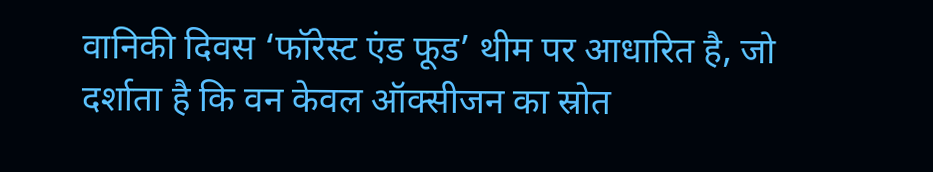वानिकी दिवस ‘फॉरेस्ट एंड फूड’ थीम पर आधारित है, जो दर्शाता है कि वन केवल ऑक्सीजन का स्रोत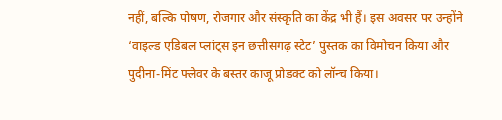नहीं, बल्कि पोषण, रोजगार और संस्कृति का केंद्र भी हैं। इस अवसर पर उन्होंने ‘वाइल्ड एडिबल प्लांट्स इन छत्तीसगढ़ स्टेट’ पुस्तक का विमोचन किया और पुदीना-मिंट फ्लेवर के बस्तर काजू प्रोडक्ट को लॉन्च किया।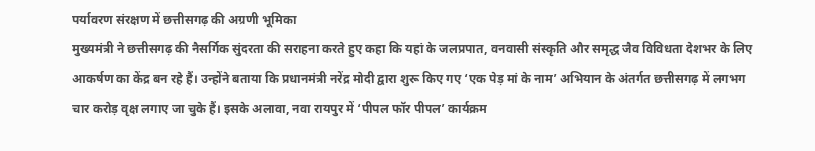पर्यावरण संरक्षण में छत्तीसगढ़ की अग्रणी भूमिका
मुख्यमंत्री ने छत्तीसगढ़ की नैसर्गिक सुंदरता की सराहना करते हुए कहा कि यहां के जलप्रपात, वनवासी संस्कृति और समृद्ध जैव विविधता देशभर के लिए आकर्षण का केंद्र बन रहे हैं। उन्होंने बताया कि प्रधानमंत्री नरेंद्र मोदी द्वारा शुरू किए गए ‘एक पेड़ मां के नाम’ अभियान के अंतर्गत छत्तीसगढ़ में लगभग चार करोड़ वृक्ष लगाए जा चुके हैं। इसके अलावा, नवा रायपुर में ‘पीपल फॉर पीपल’ कार्यक्रम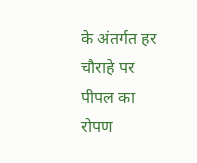के अंतर्गत हर चौराहे पर पीपल का रोपण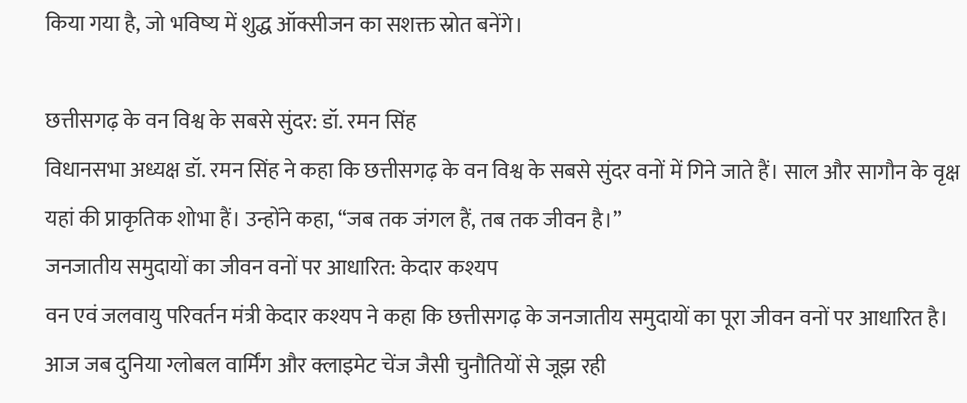किया गया है, जो भविष्य में शुद्ध ऑक्सीजन का सशक्त स्रोत बनेंगे।

छत्तीसगढ़ के वन विश्व के सबसे सुंदर: डॉ. रमन सिंह
विधानसभा अध्यक्ष डॉ. रमन सिंह ने कहा कि छत्तीसगढ़ के वन विश्व के सबसे सुंदर वनों में गिने जाते हैं। साल और सागौन के वृक्ष यहां की प्राकृतिक शोभा हैं। उन्होंने कहा, “जब तक जंगल हैं, तब तक जीवन है।”
जनजातीय समुदायों का जीवन वनों पर आधारित: केदार कश्यप
वन एवं जलवायु परिवर्तन मंत्री केदार कश्यप ने कहा कि छत्तीसगढ़ के जनजातीय समुदायों का पूरा जीवन वनों पर आधारित है। आज जब दुनिया ग्लोबल वार्मिंग और क्लाइमेट चेंज जैसी चुनौतियों से जूझ रही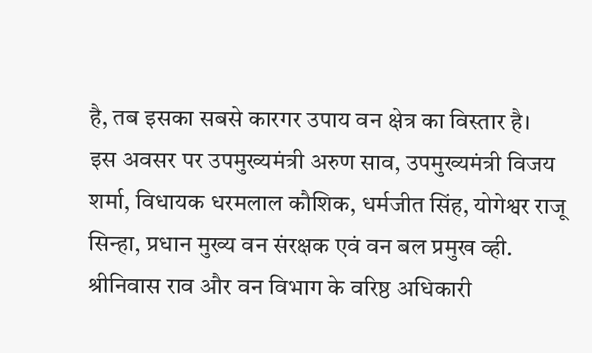है, तब इसका सबसे कारगर उपाय वन क्षेत्र का विस्तार है।
इस अवसर पर उपमुख्यमंत्री अरुण साव, उपमुख्यमंत्री विजय शर्मा, विधायक धरमलाल कौशिक, धर्मजीत सिंह, योगेश्वर राजू सिन्हा, प्रधान मुख्य वन संरक्षक एवं वन बल प्रमुख व्ही. श्रीनिवास राव और वन विभाग के वरिष्ठ अधिकारी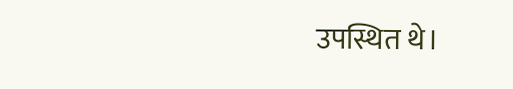उपस्थित थे।